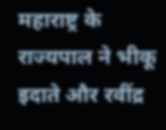महाराष्ट्र के राज्यपाल ने भीकू इदाते और रवींद्र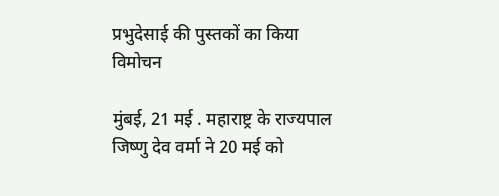प्रभुदेसाई की पुस्तकों का किया विमोचन

मुंबई, 21 मई . महाराष्ट्र के राज्यपाल जिष्णु देव वर्मा ने 20 मई को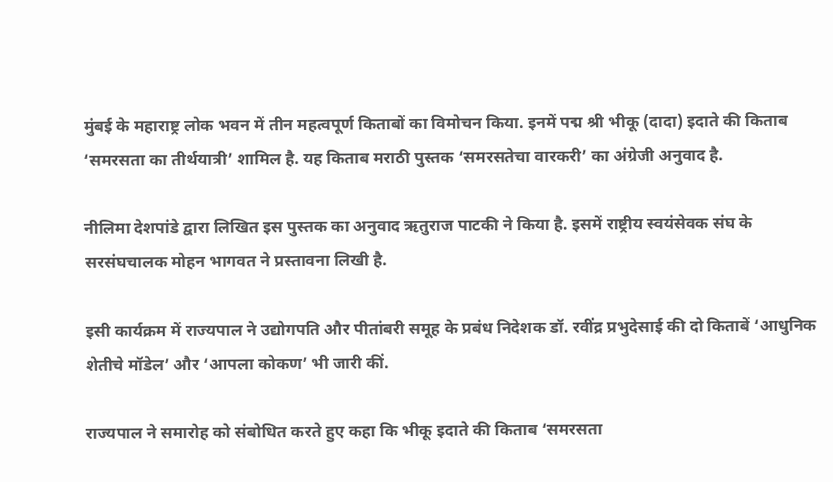मुंबई के महाराष्ट्र लोक भवन में तीन महत्वपूर्ण किताबों का विमोचन किया. इनमें पद्म श्री भीकू (दादा) इदाते की किताब ‘समरसता का तीर्थयात्री’ शामिल है. यह किताब मराठी पुस्तक ‘समरसतेचा वारकरी’ का अंग्रेजी अनुवाद है.

नीलिमा देशपांडे द्वारा लिखित इस पुस्तक का अनुवाद ऋतुराज पाटकी ने किया है. इसमें राष्ट्रीय स्वयंसेवक संघ के सरसंघचालक मोहन भागवत ने प्रस्तावना लिखी है.

इसी कार्यक्रम में राज्यपाल ने उद्योगपति और पीतांबरी समूह के प्रबंध निदेशक डॉ. रवींद्र प्रभुदेसाई की दो किताबें ‘आधुनिक शेतीचे मॉडेल’ और ‘आपला कोकण’ भी जारी कीं.

राज्यपाल ने समारोह को संबोधित करते हुए कहा कि भीकू इदाते की किताब ‘समरसता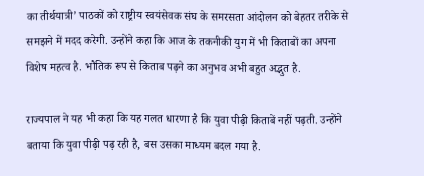का तीर्थयात्री’ पाठकों को राष्ट्रीय स्वयंसेवक संघ के समरसता आंदोलन को बेहतर तरीके से समझने में मदद करेगी. उन्होंने कहा कि आज के तकनीकी युग में भी किताबों का अपना विशेष महत्व है. भौतिक रूप से किताब पढ़ने का अनुभव अभी बहुत अद्भुत है.

राज्यपाल ने यह भी कहा कि यह गलत धारणा है कि युवा पीढ़ी किताबें नहीं पढ़ती. उन्होंने बताया कि युवा पीढ़ी पढ़ रही है, बस उसका माध्यम बदल गया है.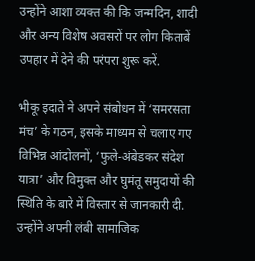उन्होंने आशा व्यक्त की कि जन्मदिन, शादी और अन्य विशेष अवसरों पर लोग किताबें उपहार में देने की परंपरा शुरू करें.

भीकू इदाते ने अपने संबोधन में ‘समरसता मंच’ के गठन, इसके माध्यम से चलाए गए विभिन्न आंदोलनों, ‘फुले-अंबेडकर संदेश यात्रा’ और विमुक्त और घुमंतू समुदायों की स्थिति के बारे में विस्तार से जानकारी दी. उन्होंने अपनी लंबी सामाजिक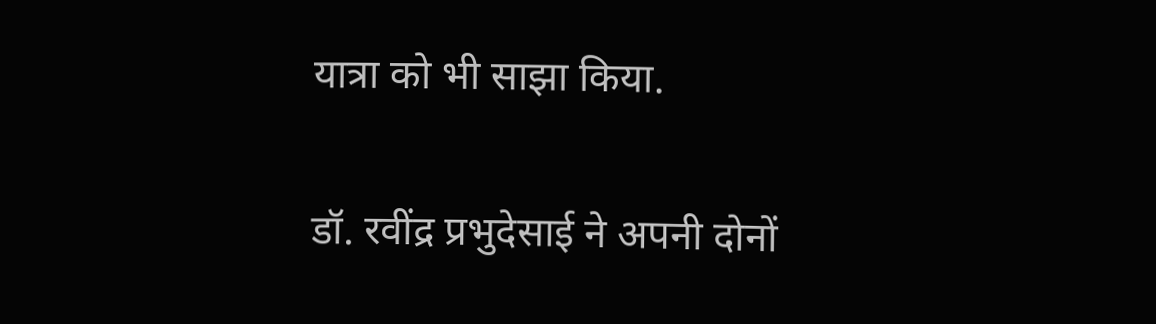यात्रा को भी साझा किया.

डॉ. रवींद्र प्रभुदेसाई ने अपनी दोनों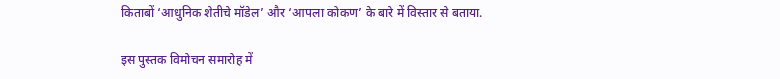किताबों ‘आधुनिक शेतीचे मॉडेल’ और ‘आपला कोकण’ के बारे में विस्तार से बताया.

इस पुस्तक विमोचन समारोह में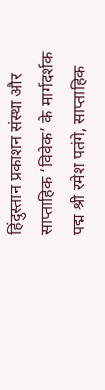हिंदुस्तान प्रकाशन संस्था और साप्ताहिक ‘विवेक’ के मार्गदर्शक पद्म श्री रमेश पतंगे, साप्ताहिक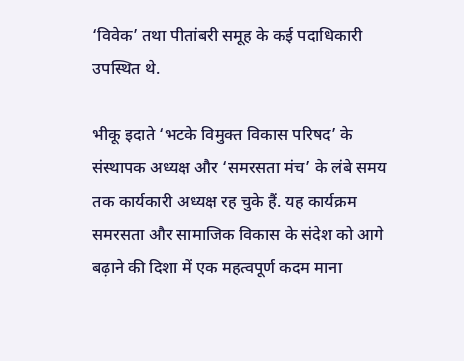‘विवेक’ तथा पीतांबरी समूह के कई पदाधिकारी उपस्थित थे.

भीकू इदाते ‘भटके विमुक्त विकास परिषद’ के संस्थापक अध्यक्ष और ‘समरसता मंच’ के लंबे समय तक कार्यकारी अध्यक्ष रह चुके हैं. यह कार्यक्रम समरसता और सामाजिक विकास के संदेश को आगे बढ़ाने की दिशा में एक महत्वपूर्ण कदम माना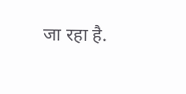जा रहा है.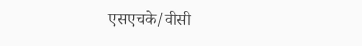एसएचके/वीसी